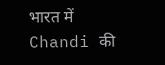भारत में Chandi की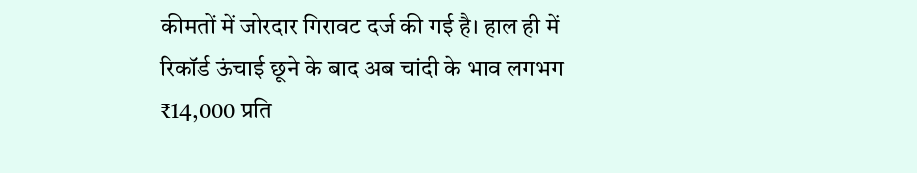कीमतों में जोरदार गिरावट दर्ज की गई है। हाल ही में रिकॉर्ड ऊंचाई छूने के बाद अब चांदी के भाव लगभग ₹14,000 प्रति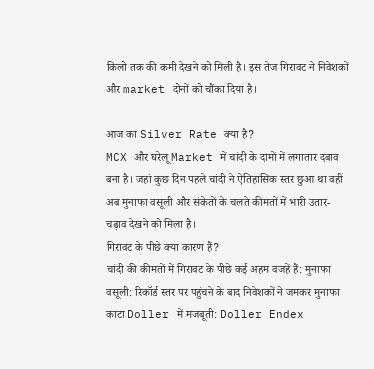किलो तक की कमी देखने को मिली है। इस तेज गिरावट ने निवेशकों और market दोनों को चौंका दिया है।

आज का Silver Rate क्या है?
MCX और घरेलू Market में चांदी के दामों में लगातार दबाव बना है। जहां कुछ दिन पहले चांदी ने ऐतिहासिक स्तर छुआ था वहीं अब मुनाफा वसूली और संकेतों के चलते कीमतों में भारी उतार-चढ़ाव देखने को मिला है।
गिरावट के पीछे क्या कारण हैं?
चांदी की कीमतों में गिरावट के पीछे कई अहम वजहें हैं: मुनाफा वसूली: रिकॉर्ड स्तर पर पहुंचने के बाद निवेशकों ने जमकर मुनाफा काटा Doller में मजबूती: Doller Endex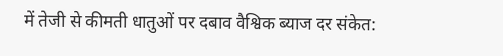में तेजी से कीमती धातुओं पर दबाव वैश्विक ब्याज दर संकेत: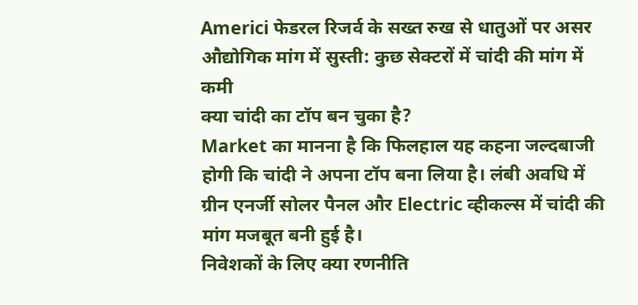Americi फेडरल रिजर्व के सख्त रुख से धातुओं पर असर औद्योगिक मांग में सुस्ती: कुछ सेक्टरों में चांदी की मांग में कमी
क्या चांदी का टॉप बन चुका है?
Market का मानना है कि फिलहाल यह कहना जल्दबाजी होगी कि चांदी ने अपना टॉप बना लिया है। लंबी अवधि में ग्रीन एनर्जी सोलर पैनल और Electric व्हीकल्स में चांदी की मांग मजबूत बनी हुई है।
निवेशकों के लिए क्या रणनीति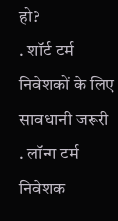हो?
. शॉर्ट टर्म निवेशकों के लिए सावधानी जरूरी
. लॉन्ग टर्म निवेशक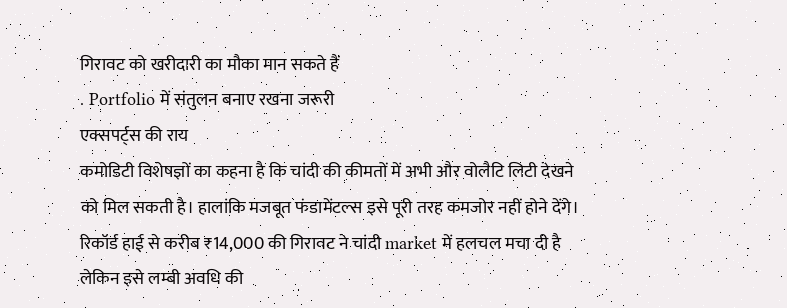गिरावट को खरीदारी का मौका मान सकते हैं
. Portfolio में संतुलन बनाए रखना जरूरी
एक्सपर्ट्स की राय
कमोडिटी विशेषज्ञों का कहना है कि चांदी की कीमतों में अभी और वोलैटि लिटी देखने को मिल सकती है। हालांकि मजबूत फंडामेंटल्स इसे पूरी तरह कमजोर नहीं होने देंगे।
रिकॉर्ड हाई से करीब ₹14,000 की गिरावट ने चांदी market में हलचल मचा दी है लेकिन इसे लम्बी अवधि की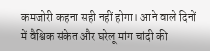कमजोरी कहना सही नहीं होगा। आने वाले दिनों में वैश्विक संकेत और घरेलू मांग चांदी की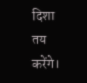दिशा तय करेंगे।